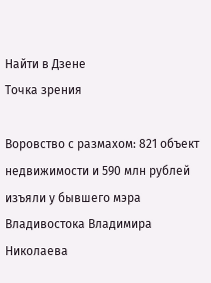Найти в Дзене
Точка зрения

Воровство с размахом: 821 объект недвижимости и 590 млн рублей изъяли у бывшего мэра Владивостока Владимира Николаева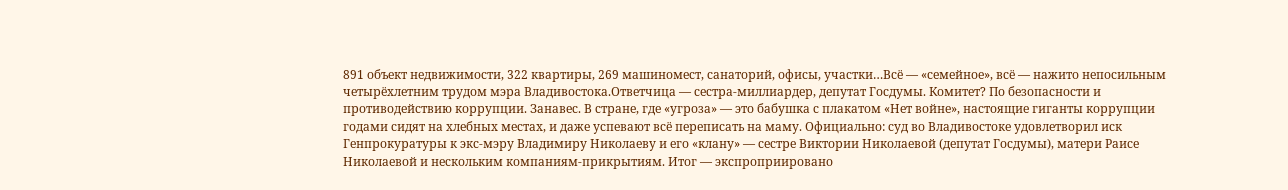891 объект недвижимости, 322 квартиры, 269 машиномест, санаторий, офисы, участки…Всё — «семейное», всё — нажито непосильным четырёхлетним трудом мэра Владивостока.Ответчица — сестра-миллиардер, депутат Госдумы. Комитет? По безопасности и противодействию коррупции. Занавес. В стране, где «угроза» — это бабушка с плакатом «Нет войне», настоящие гиганты коррупции годами сидят на хлебных местах, и даже успевают всё переписать на маму. Официально: суд во Владивостоке удовлетворил иск Генпрокуратуры к экс-мэру Владимиру Николаеву и его «клану» — сестре Виктории Николаевой (депутат Госдумы), матери Раисе Николаевой и нескольким компаниям-прикрытиям. Итог — экспроприировано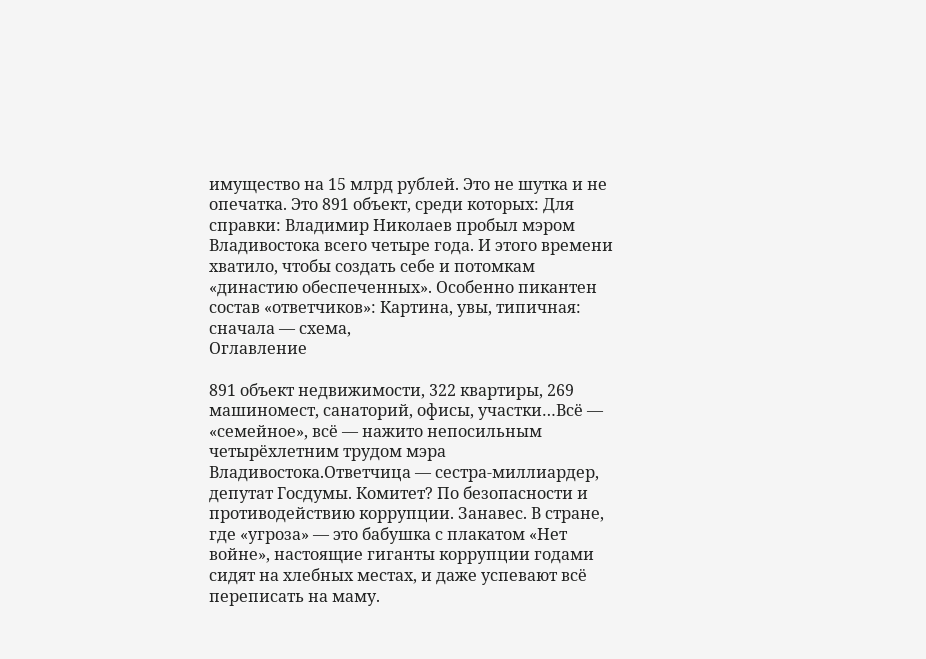имущество на 15 млрд рублей. Это не шутка и не опечатка. Это 891 объект, среди которых: Для справки: Владимир Николаев пробыл мэром Владивостока всего четыре года. И этого времени хватило, чтобы создать себе и потомкам «династию обеспеченных». Особенно пикантен состав «ответчиков»: Картина, увы, типичная: сначала — схема,
Оглавление

891 объект недвижимости, 322 квартиры, 269 машиномест, санаторий, офисы, участки…Всё — «семейное», всё — нажито непосильным четырёхлетним трудом мэра Владивостока.Ответчица — сестра-миллиардер, депутат Госдумы. Комитет? По безопасности и противодействию коррупции. Занавес. В стране, где «угроза» — это бабушка с плакатом «Нет войне», настоящие гиганты коррупции годами сидят на хлебных местах, и даже успевают всё переписать на маму.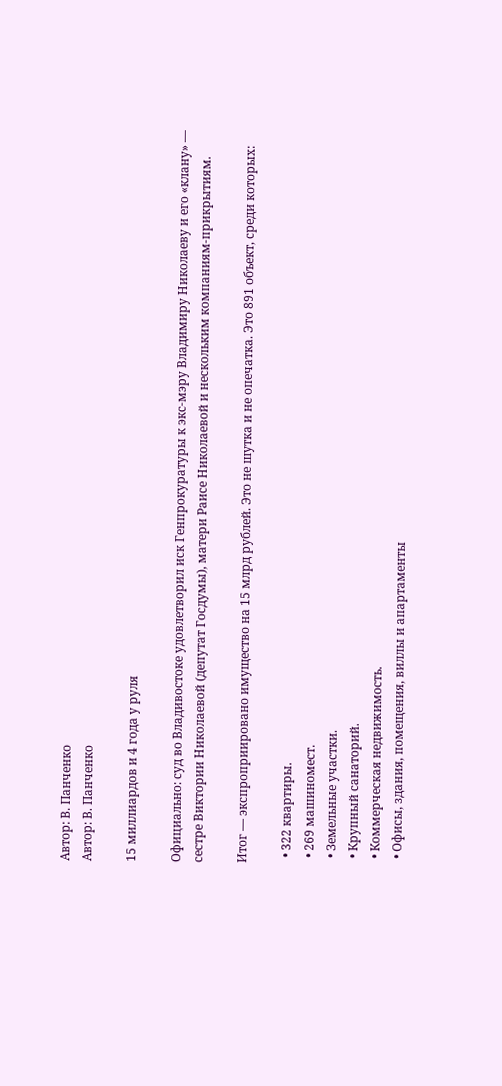Автор: В. Панченко
Автор: В. Панченко

15 миллиардов и 4 года у руля

Официально: суд во Владивостоке удовлетворил иск Генпрокуратуры к экс-мэру Владимиру Николаеву и его «клану» — сестре Виктории Николаевой (депутат Госдумы), матери Раисе Николаевой и нескольким компаниям-прикрытиям.

Итог — экспроприировано имущество на 15 млрд рублей. Это не шутка и не опечатка. Это 891 объект, среди которых:

  • 322 квартиры.
  • 269 машиномест.
  • Земельные участки.
  • Крупный санаторий.
  • Коммерческая недвижимость.
  • Офисы, здания, помещения, виллы и апартаменты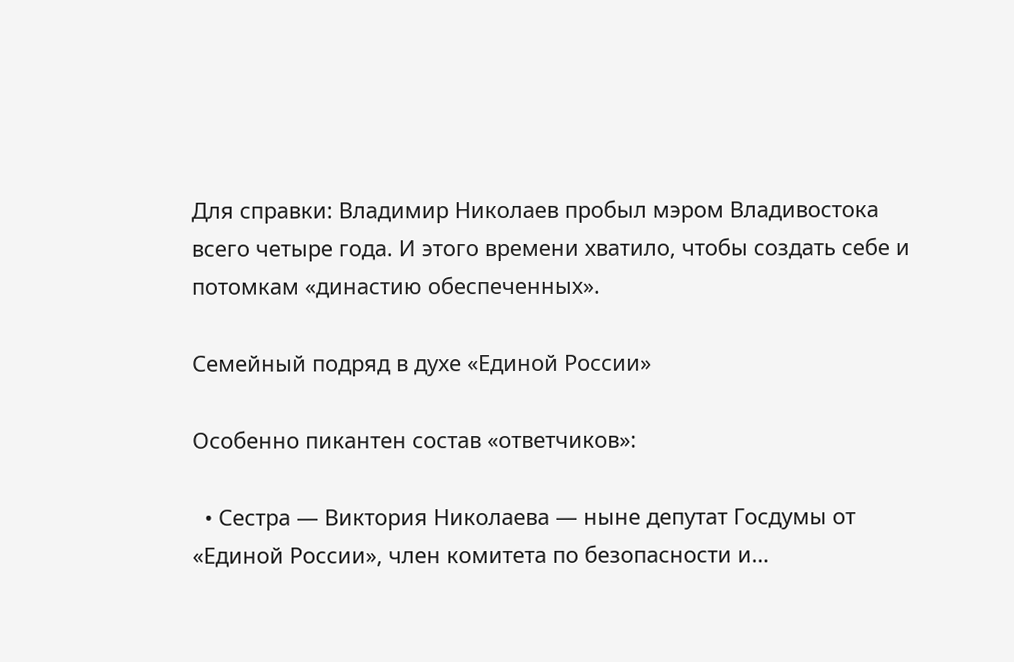Для справки: Владимир Николаев пробыл мэром Владивостока всего четыре года. И этого времени хватило, чтобы создать себе и потомкам «династию обеспеченных».

Семейный подряд в духе «Единой России»

Особенно пикантен состав «ответчиков»:

  • Сестра — Виктория Николаева — ныне депутат Госдумы от «Единой России», член комитета по безопасности и…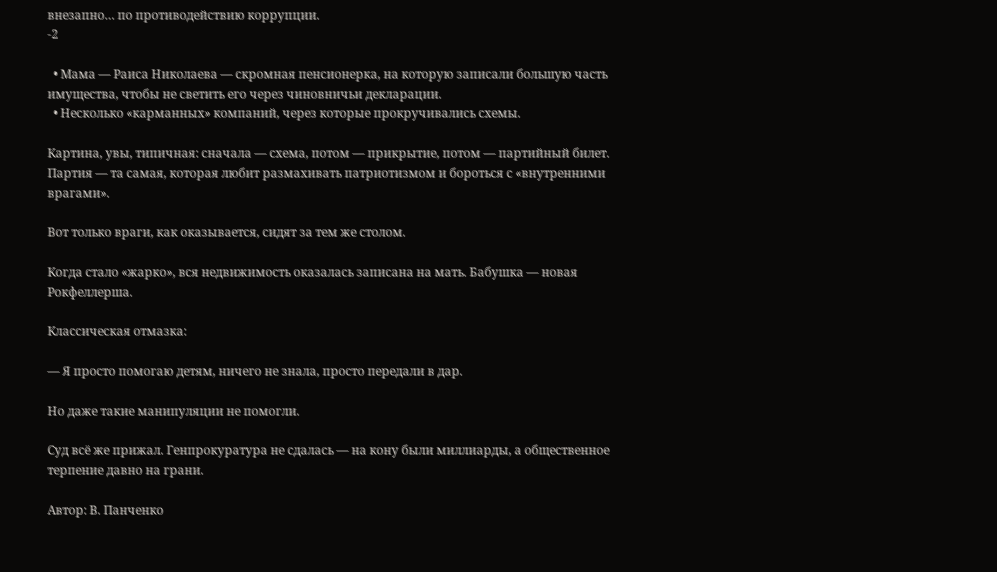внезапно… по противодействию коррупции.
-2

  • Мама — Раиса Николаева — скромная пенсионерка, на которую записали большую часть имущества, чтобы не светить его через чиновничьи декларации.
  • Несколько «карманных» компаний, через которые прокручивались схемы.

Картина, увы, типичная: сначала — схема, потом — прикрытие, потом — партийный билет. Партия — та самая, которая любит размахивать патриотизмом и бороться с «внутренними врагами».

Вот только враги, как оказывается, сидят за тем же столом.

Когда стало «жарко», вся недвижимость оказалась записана на мать. Бабушка — новая Рокфеллерша.

Классическая отмазка:

— Я просто помогаю детям, ничего не знала, просто передали в дар.

Но даже такие манипуляции не помогли.

Суд всё же прижал. Генпрокуратура не сдалась — на кону были миллиарды, а общественное терпение давно на грани.

Автор: В. Панченко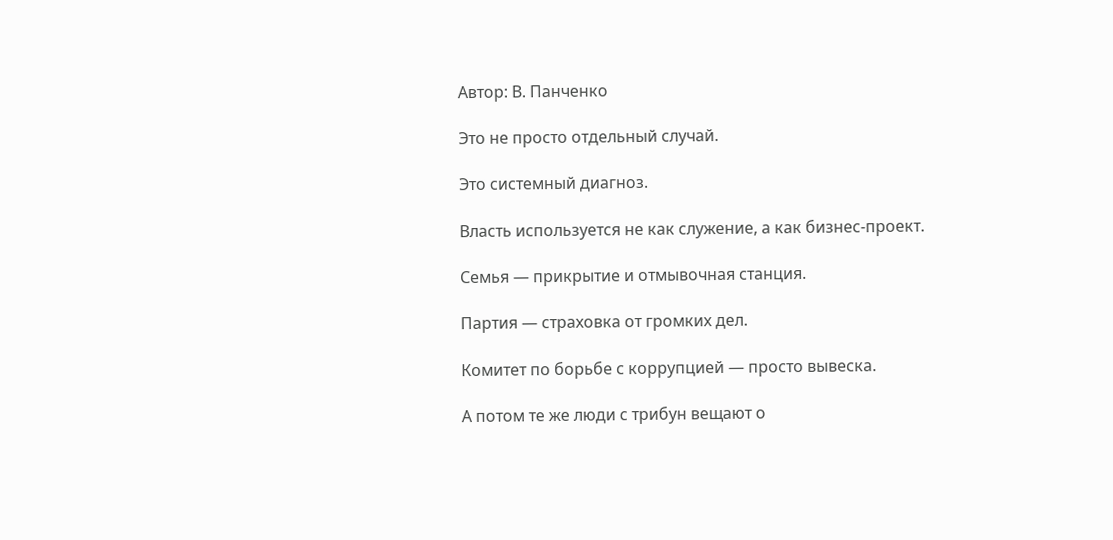Автор: В. Панченко

Это не просто отдельный случай.

Это системный диагноз.

Власть используется не как служение, а как бизнес-проект.

Семья — прикрытие и отмывочная станция.

Партия — страховка от громких дел.

Комитет по борьбе с коррупцией — просто вывеска.

А потом те же люди с трибун вещают о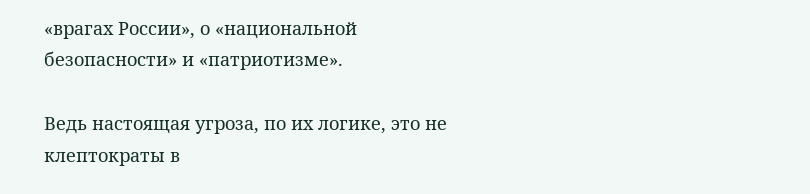«врагах России», о «национальной безопасности» и «патриотизме».

Ведь настоящая угроза, по их логике, это не клептократы в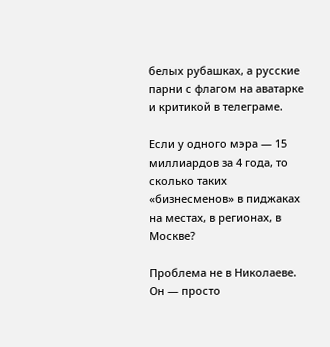белых рубашках, а русские парни с флагом на аватарке и критикой в телеграме.

Если у одного мэра — 15 миллиардов за 4 года, то сколько таких «бизнесменов» в пиджаках на местах, в регионах, в Москве?

Проблема не в Николаеве. Он — просто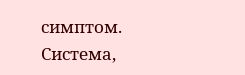симптом. Система,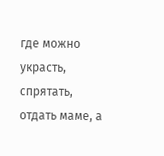где можно украсть, спрятать, отдать маме, а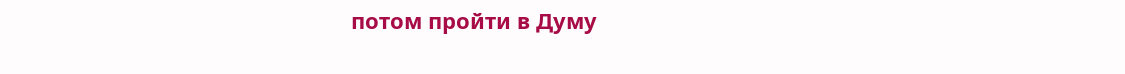потом пройти в Думу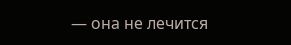— она не лечится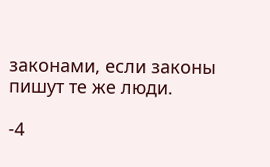законами, если законы пишут те же люди.

-4